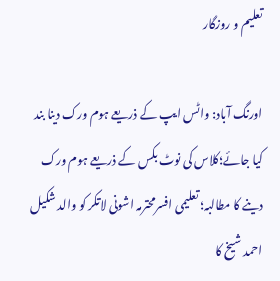تعلیم و روزگار

اورنگ آباد: واٹس ایپ کے ذریعے ہوم ورک دینا بند کیا جائے؛کلاس کی نوٹ بکس کے ذریعے ہوم ورک دینے کا مطالبہ؛ تعلیمی افسرمحترمہ اشونی لاتکر کو والد شکیل احمد شیخ کا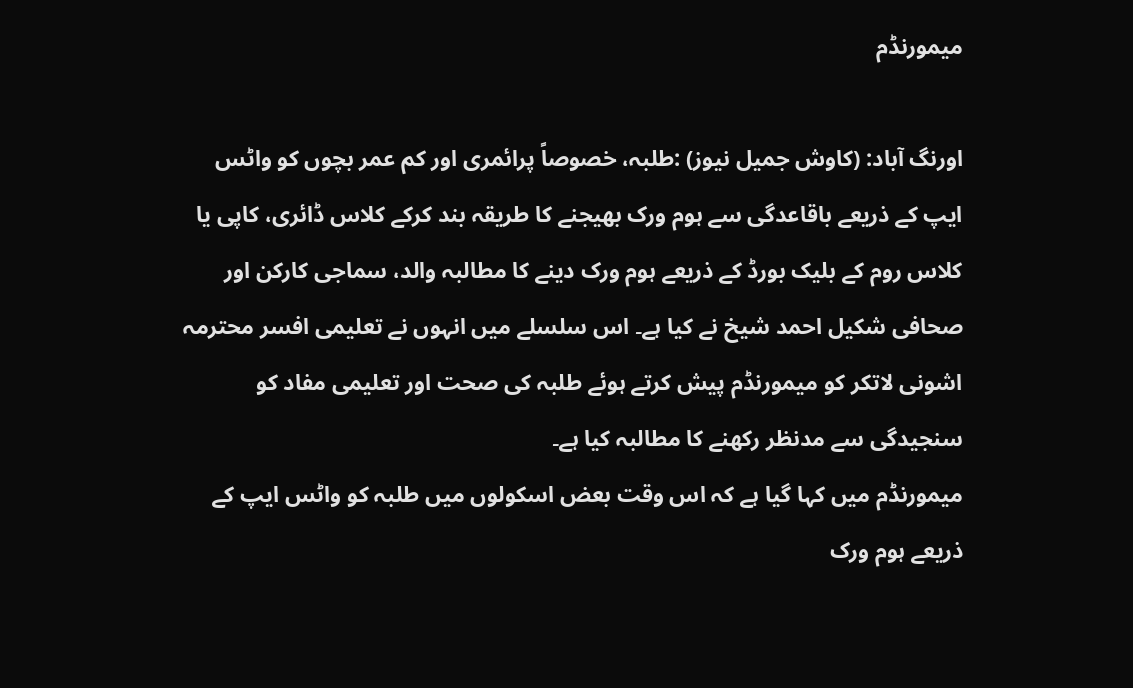میمورنڈم

اورنگ آباد: (کاوش جمیل نیوز) :طلبہ، خصوصاً پرائمری اور کم عمر بچوں کو واٹس ایپ کے ذریعے باقاعدگی سے ہوم ورک بھیجنے کا طریقہ بند کرکے کلاس ڈائری، کاپی یا کلاس روم کے بلیک بورڈ کے ذریعے ہوم ورک دینے کا مطالبہ والد، سماجی کارکن اور صحافی شکیل احمد شیخ نے کیا ہے۔ اس سلسلے میں انہوں نے تعلیمی افسر محترمہ اشونی لاتکر کو میمورنڈم پیش کرتے ہوئے طلبہ کی صحت اور تعلیمی مفاد کو سنجیدگی سے مدنظر رکھنے کا مطالبہ کیا ہے۔
میمورنڈم میں کہا گیا ہے کہ اس وقت بعض اسکولوں میں طلبہ کو واٹس ایپ کے ذریعے ہوم ورک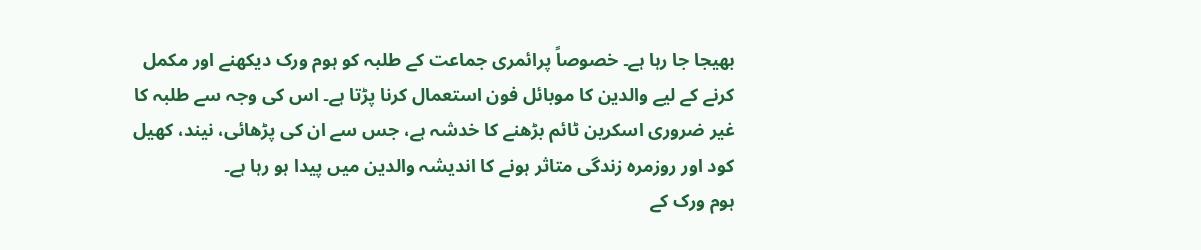بھیجا جا رہا ہے۔ خصوصاً پرائمری جماعت کے طلبہ کو ہوم ورک دیکھنے اور مکمل کرنے کے لیے والدین کا موبائل فون استعمال کرنا پڑتا ہے۔ اس کی وجہ سے طلبہ کا غیر ضروری اسکرین ٹائم بڑھنے کا خدشہ ہے، جس سے ان کی پڑھائی، نیند، کھیل کود اور روزمرہ زندگی متاثر ہونے کا اندیشہ والدین میں پیدا ہو رہا ہے۔
ہوم ورک کے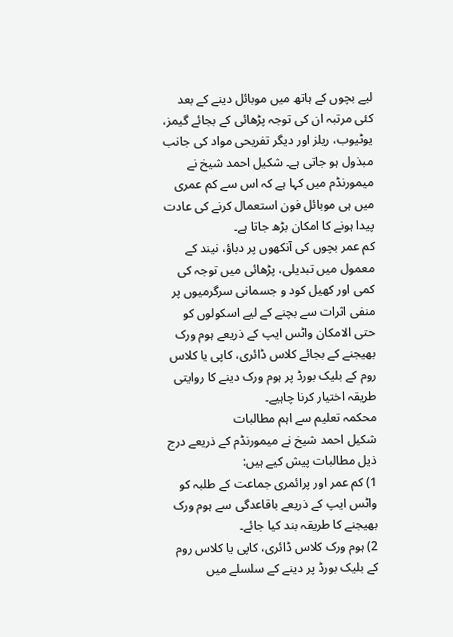لیے بچوں کے ہاتھ میں موبائل دینے کے بعد کئی مرتبہ ان کی توجہ پڑھائی کے بجائے گیمز، یوٹیوب، ریلز اور دیگر تفریحی مواد کی جانب مبذول ہو جاتی ہے۔ شکیل احمد شیخ نے میمورنڈم میں کہا ہے کہ اس سے کم عمری میں ہی موبائل فون استعمال کرنے کی عادت پیدا ہونے کا امکان بڑھ جاتا ہے۔
کم عمر بچوں کی آنکھوں پر دباؤ، نیند کے معمول میں تبدیلی، پڑھائی میں توجہ کی کمی اور کھیل کود و جسمانی سرگرمیوں پر منفی اثرات سے بچنے کے لیے اسکولوں کو حتی الامکان واٹس ایپ کے ذریعے ہوم ورک بھیجنے کے بجائے کلاس ڈائری، کاپی یا کلاس روم کے بلیک بورڈ پر ہوم ورک دینے کا روایتی طریقہ اختیار کرنا چاہیے۔
محکمہ تعلیم سے اہم مطالبات
شکیل احمد شیخ نے میمورنڈم کے ذریعے درج ذیل مطالبات پیش کیے ہیں:
1) کم عمر اور پرائمری جماعت کے طلبہ کو واٹس ایپ کے ذریعے باقاعدگی سے ہوم ورک بھیجنے کا طریقہ بند کیا جائے۔
2) ہوم ورک کلاس ڈائری، کاپی یا کلاس روم کے بلیک بورڈ پر دینے کے سلسلے میں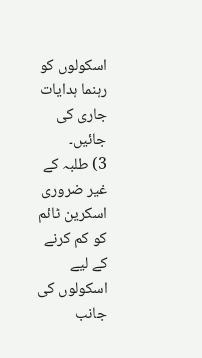اسکولوں کو رہنما ہدایات جاری کی جائیں۔
3) طلبہ کے غیر ضروری اسکرین ٹائم کو کم کرنے کے لیے اسکولوں کی جانب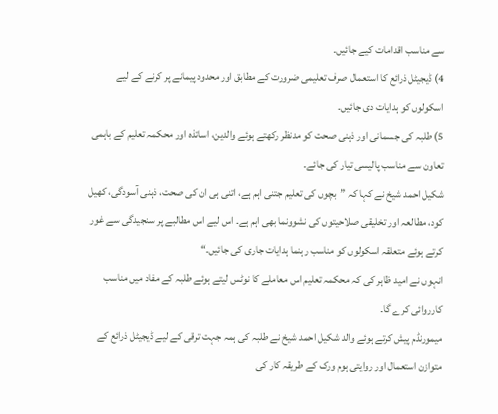سے مناسب اقدامات کیے جائیں۔
4) ڈیجیٹل ذرائع کا استعمال صرف تعلیمی ضرورت کے مطابق اور محدود پیمانے پر کرنے کے لیے اسکولوں کو ہدایات دی جائیں۔
5) طلبہ کی جسمانی اور ذہنی صحت کو مدنظر رکھتے ہوئے والدین، اساتذہ اور محکمہ تعلیم کے باہمی تعاون سے مناسب پالیسی تیار کی جائے۔
شکیل احمد شیخ نے کہا کہ ”بچوں کی تعلیم جتنی اہم ہے، اتنی ہی ان کی صحت، ذہنی آسودگی، کھیل کود، مطالعہ اور تخلیقی صلاحیتوں کی نشوونما بھی اہم ہے۔ اس لیے اس مطالبے پر سنجیدگی سے غور کرتے ہوئے متعلقہ اسکولوں کو مناسب رہنما ہدایات جاری کی جائیں۔“
انہوں نے امید ظاہر کی کہ محکمہ تعلیم اس معاملے کا نوٹس لیتے ہوئے طلبہ کے مفاد میں مناسب کارروائی کرے گا۔
میمورنڈم پیش کرتے ہوئے والد شکیل احمد شیخ نے طلبہ کی ہمہ جہت ترقی کے لیے ڈیجیٹل ذرائع کے متوازن استعمال اور روایتی ہوم ورک کے طریقہ کار کی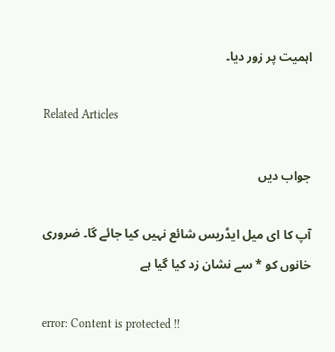اہمیت پر زور دیا۔

Related Articles

جواب دیں

آپ کا ای میل ایڈریس شائع نہیں کیا جائے گا۔ ضروری خانوں کو * سے نشان زد کیا گیا ہے

error: Content is protected !!